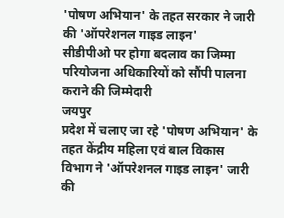'पोषण अभियान' के तहत सरकार ने जारी की 'ऑपरेशनल गाइड लाइन'
सीडीपीओ पर होगा बदलाव का जिम्मा
परियोजना अधिकारियों को सौंपी पालना कराने की जिम्मेदारी
जयपुर
प्रदेश में चलाए जा रहे 'पोषण अभियान' के तहत केंद्रीय महिला एवं बाल विकास विभाग ने 'ऑपरेशनल गाइड लाइन' जारी की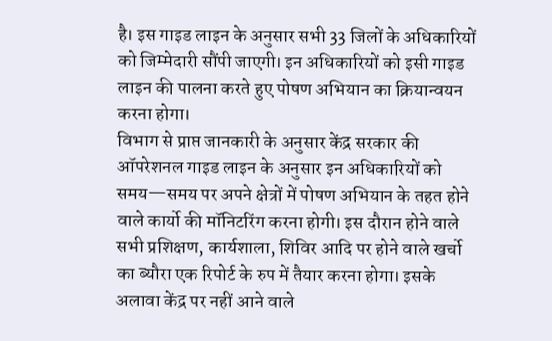है। इस गाइड लाइन के अनुसार सभी 33 जिलों के अधिकारियों को जिम्मेदारी सौंपी जाएगी। इन अधिकारियों को इसी गाइड लाइन की पालना करते हुए पोषण अभियान का क्रियान्वयन करना होगा।
विभाग से प्राप्त जानकारी के अनुसार केंद्र सरकार की ऑपरेशनल गाइड लाइन के अनुसार इन अधिकारियों को समय—समय पर अपने क्षेत्रों में पोषण अभियान के तहत होने वाले कार्यो की मॉनिटरिंग करना होगी। इस दौरान होने वाले सभी प्रशिक्षण, कार्यशाला, शिविर आदि पर होने वाले खर्चो का ब्यौरा एक रिपोर्ट के रुप में तैयार करना होगा। इसके अलावा केंद्र पर नहीं आने वाले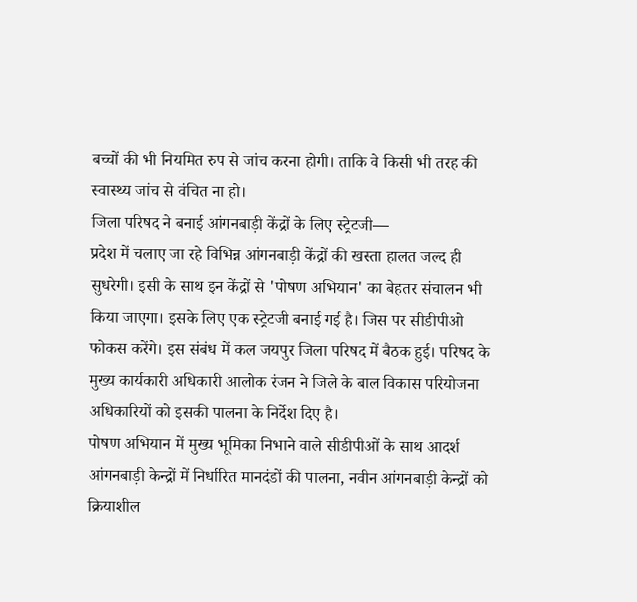बच्चों की भी नियमित रुप से जांच करना होगी। ताकि वे किसी भी तरह की स्वास्थ्य जांच से वंचित ना हो।
जिला परिषद ने बनाई आंगनबाड़ी केंद्रों के लिए स्ट्रेटजी—
प्रदेश में चलाए जा रहे विभिन्न आंगनबाड़ी केंद्रों की खस्ता हालत जल्द ही सुधरेगी। इसी के साथ इन केंद्रों से 'पोषण अभियान' का बेहतर संचालन भी किया जाएगा। इसके लिए एक स्ट्रेटजी बनाई गई है। जिस पर सीडीपीओ फोकस करेंगे। इस संबंध में कल जयपुर जिला परिषद में बैठक हुई। परिषद के मुख्य कार्यकारी अधिकारी आलोक रंजन ने जिले के बाल विकास परियोजना अधिकारियों को इसकी पालना के निर्देश दिए है।
पोषण अभियान में मुख्य भूमिका निभाने वाले सीडीपीओं के साथ आदर्श आंगनबाड़ी केन्द्रों में निर्धारित मानदंडों की पालना, नवीन आंगनबाड़ी केन्द्रों को क्रियाशील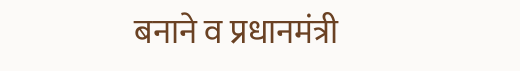बनाने व प्रधानमंत्री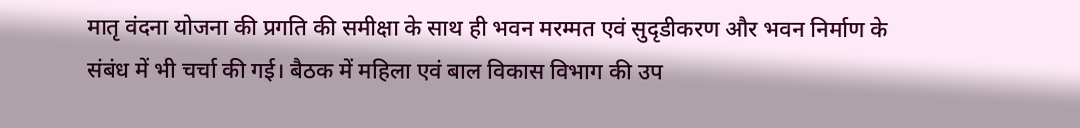मातृ वंदना योजना की प्रगति की समीक्षा के साथ ही भवन मरम्मत एवं सुदृडीकरण और भवन निर्माण के संबंध में भी चर्चा की गई। बैठक में महिला एवं बाल विकास विभाग की उप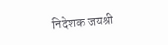निदेशक जयश्री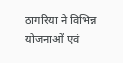ठागरिया ने विभिन्न योजनाओं एवं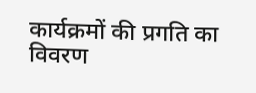कार्यक्रमों की प्रगति का विवरण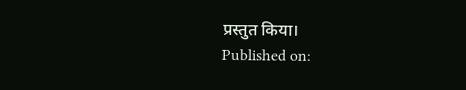प्रस्तुत किया।
Published on: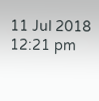11 Jul 2018 12:21 pm